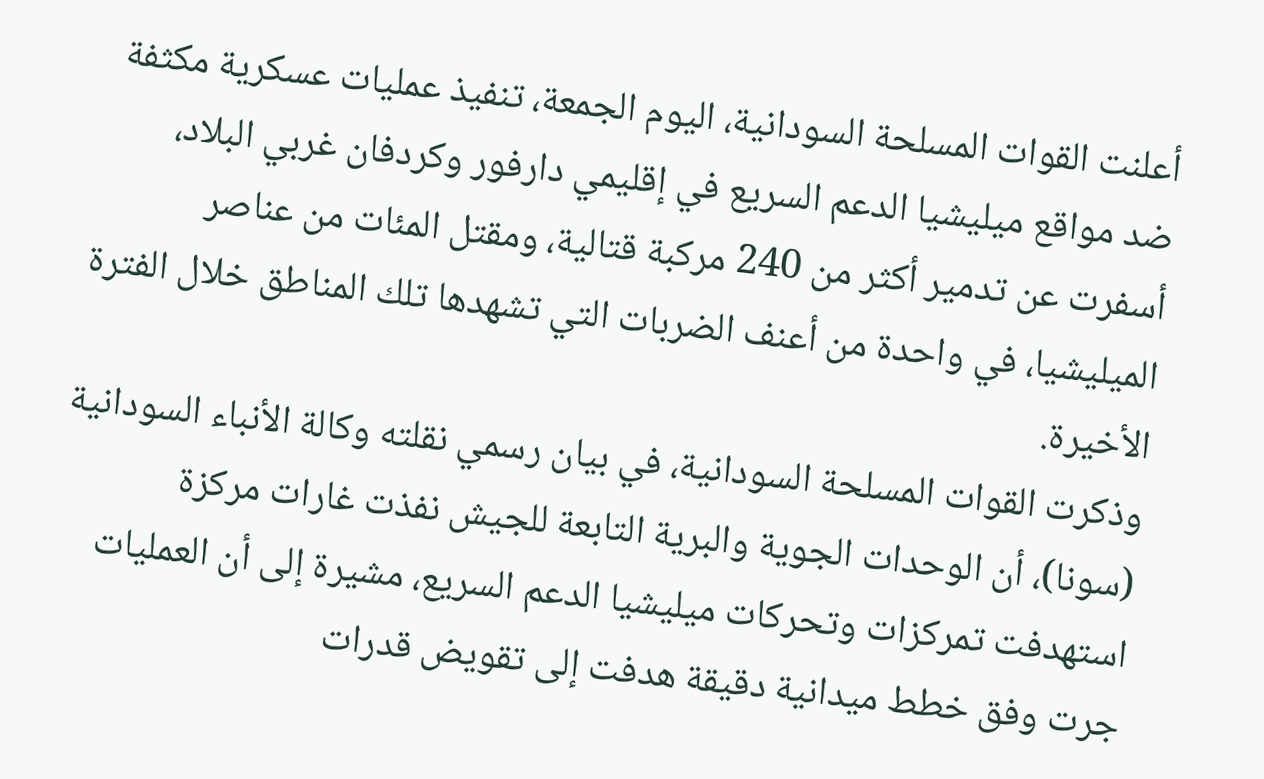أعلنت القوات المسلحة السودانية، اليوم الجمعة، تنفيذ عمليات عسكرية مكثفة ضد مواقع ميليشيا الدعم السريع في إقليمي دارفور وكردفان غربي البلاد، أسفرت عن تدمير أكثر من 240 مركبة قتالية، ومقتل المئات من عناصر الميليشيا، في واحدة من أعنف الضربات التي تشهدها تلك المناطق خلال الفترة الأخيرة.
وذكرت القوات المسلحة السودانية، في بيان رسمي نقلته وكالة الأنباء السودانية (سونا)، أن الوحدات الجوية والبرية التابعة للجيش نفذت غارات مركزة استهدفت تمركزات وتحركات ميليشيا الدعم السريع، مشيرة إلى أن العمليات جرت وفق خطط ميدانية دقيقة هدفت إلى تقويض قدرات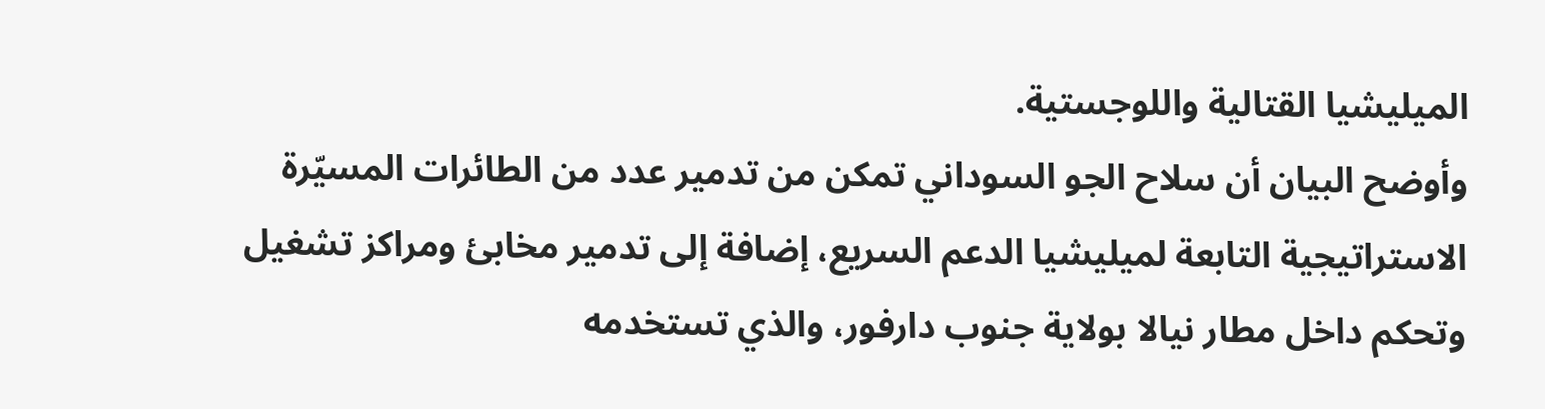الميليشيا القتالية واللوجستية.
وأوضح البيان أن سلاح الجو السوداني تمكن من تدمير عدد من الطائرات المسيّرة الاستراتيجية التابعة لميليشيا الدعم السريع، إضافة إلى تدمير مخابئ ومراكز تشغيل وتحكم داخل مطار نيالا بولاية جنوب دارفور، والذي تستخدمه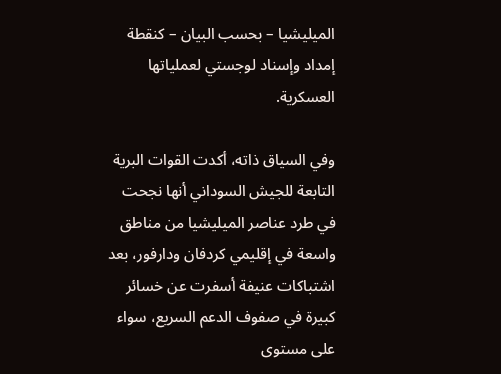الميليشيا – بحسب البيان – كنقطة إمداد وإسناد لوجستي لعملياتها العسكرية.

وفي السياق ذاته، أكدت القوات البرية التابعة للجيش السوداني أنها نجحت في طرد عناصر الميليشيا من مناطق واسعة في إقليمي كردفان ودارفور، بعد اشتباكات عنيفة أسفرت عن خسائر كبيرة في صفوف الدعم السريع، سواء على مستوى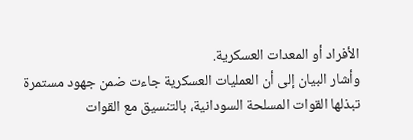الأفراد أو المعدات العسكرية.
وأشار البيان إلى أن العمليات العسكرية جاءت ضمن جهود مستمرة تبذلها القوات المسلحة السودانية، بالتنسيق مع القوات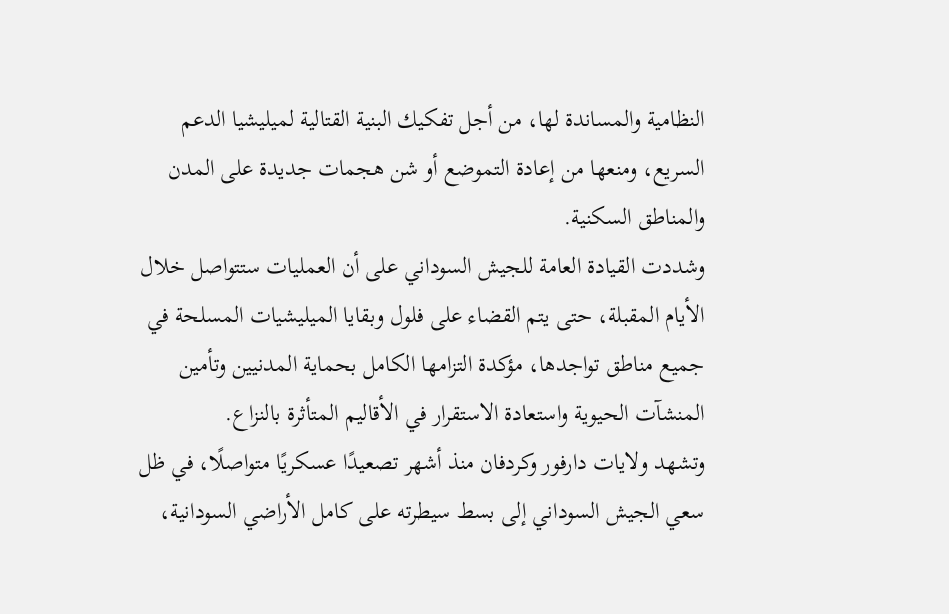النظامية والمساندة لها، من أجل تفكيك البنية القتالية لميليشيا الدعم السريع، ومنعها من إعادة التموضع أو شن هجمات جديدة على المدن والمناطق السكنية.
وشددت القيادة العامة للجيش السوداني على أن العمليات ستتواصل خلال الأيام المقبلة، حتى يتم القضاء على فلول وبقايا الميليشيات المسلحة في جميع مناطق تواجدها، مؤكدة التزامها الكامل بحماية المدنيين وتأمين المنشآت الحيوية واستعادة الاستقرار في الأقاليم المتأثرة بالنزاع.
وتشهد ولايات دارفور وكردفان منذ أشهر تصعيدًا عسكريًا متواصلًا، في ظل سعي الجيش السوداني إلى بسط سيطرته على كامل الأراضي السودانية،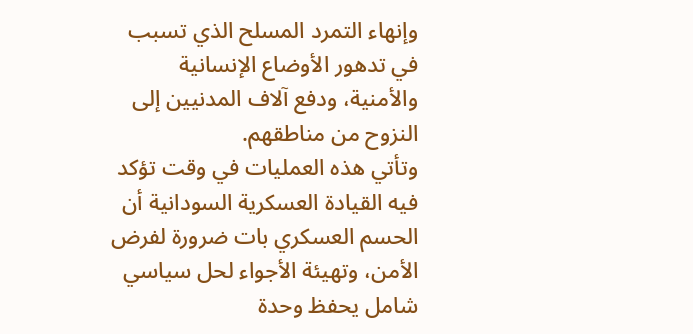وإنهاء التمرد المسلح الذي تسبب في تدهور الأوضاع الإنسانية والأمنية، ودفع آلاف المدنيين إلى النزوح من مناطقهم.
وتأتي هذه العمليات في وقت تؤكد فيه القيادة العسكرية السودانية أن الحسم العسكري بات ضرورة لفرض الأمن، وتهيئة الأجواء لحل سياسي شامل يحفظ وحدة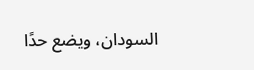السودان، ويضع حدًا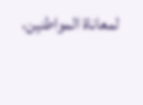لمعاناة المواطنين،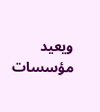ويعيد مؤسسات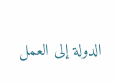الدولة إلى العمل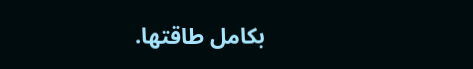بكامل طاقتها.